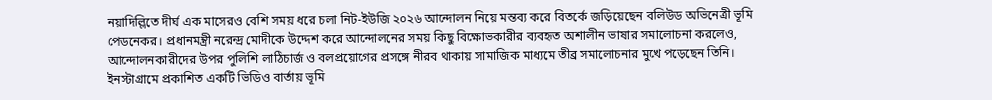নয়াদিল্লিতে দীর্ঘ এক মাসেরও বেশি সময় ধরে চলা নিট-ইউজি ২০২৬ আন্দোলন নিয়ে মন্তব্য করে বিতর্কে জড়িয়েছেন বলিউড অভিনেত্রী ভূমি পেডনেকর। প্রধানমন্ত্রী নরেন্দ্র মোদীকে উদ্দেশ করে আন্দোলনের সময় কিছু বিক্ষোভকারীর ব্যবহৃত অশালীন ভাষার সমালোচনা করলেও, আন্দোলনকারীদের উপর পুলিশি লাঠিচার্জ ও বলপ্রয়োগের প্রসঙ্গে নীরব থাকায় সামাজিক মাধ্যমে তীব্র সমালোচনার মুখে পড়েছেন তিনি।
ইনস্টাগ্রামে প্রকাশিত একটি ভিডিও বার্তায় ভূমি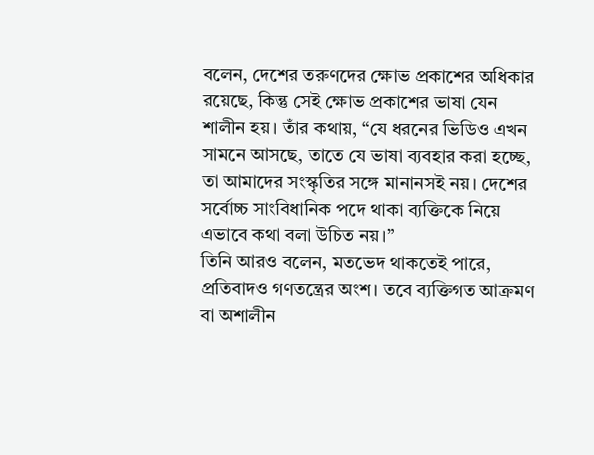বলেন, দেশের তরুণদের ক্ষোভ প্রকাশের অধিকার রয়েছে, কিন্তু সেই ক্ষোভ প্রকাশের ভাষা যেন শালীন হয়। তাঁর কথায়, “যে ধরনের ভিডিও এখন সামনে আসছে, তাতে যে ভাষা ব্যবহার করা হচ্ছে, তা আমাদের সংস্কৃতির সঙ্গে মানানসই নয়। দেশের সর্বোচ্চ সাংবিধানিক পদে থাকা ব্যক্তিকে নিয়ে এভাবে কথা বলা উচিত নয়।”
তিনি আরও বলেন, মতভেদ থাকতেই পারে, প্রতিবাদও গণতন্ত্রের অংশ। তবে ব্যক্তিগত আক্রমণ বা অশালীন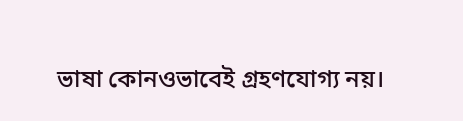ভাষা কোনওভাবেই গ্রহণযোগ্য নয়।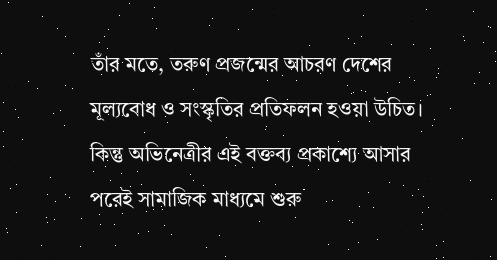তাঁর মতে, তরুণ প্রজন্মের আচরণ দেশের মূল্যবোধ ও সংস্কৃতির প্রতিফলন হওয়া উচিত।
কিন্তু অভিনেত্রীর এই বক্তব্য প্রকাশ্যে আসার পরেই সামাজিক মাধ্যমে শুরু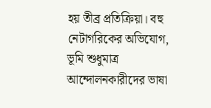হয় তীব্র প্রতিক্রিয়া। বহু নেটাগরিকের অভিযোগ, ভূমি শুধুমাত্র আন্দোলনকারীদের ভাষা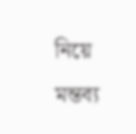নিয়ে মন্তব্য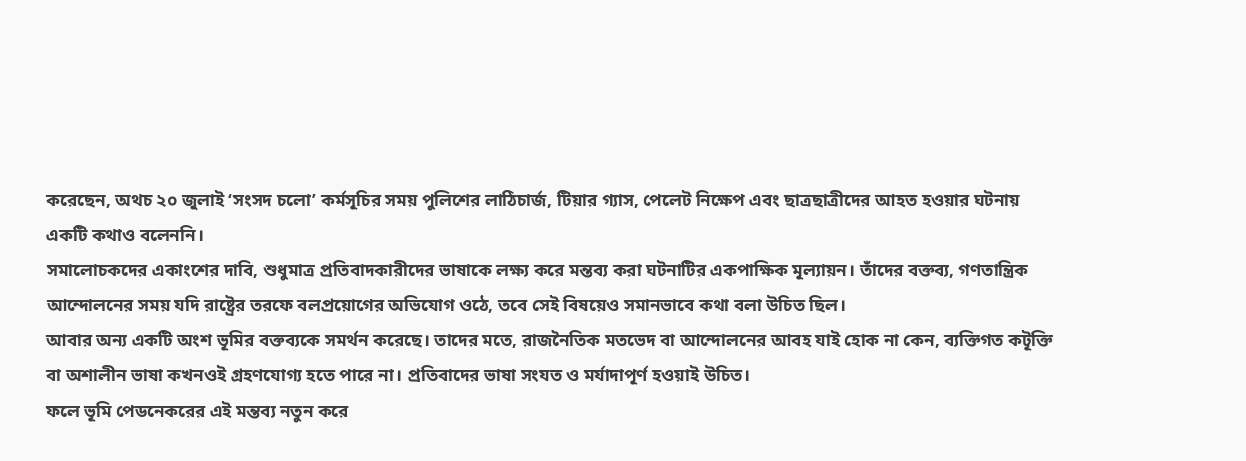করেছেন, অথচ ২০ জুলাই ‘সংসদ চলো’ কর্মসূচির সময় পুলিশের লাঠিচার্জ, টিয়ার গ্যাস, পেলেট নিক্ষেপ এবং ছাত্রছাত্রীদের আহত হওয়ার ঘটনায় একটি কথাও বলেননি।
সমালোচকদের একাংশের দাবি, শুধুমাত্র প্রতিবাদকারীদের ভাষাকে লক্ষ্য করে মন্তব্য করা ঘটনাটির একপাক্ষিক মূল্যায়ন। তাঁদের বক্তব্য, গণতান্ত্রিক আন্দোলনের সময় যদি রাষ্ট্রের তরফে বলপ্রয়োগের অভিযোগ ওঠে, তবে সেই বিষয়েও সমানভাবে কথা বলা উচিত ছিল।
আবার অন্য একটি অংশ ভূমির বক্তব্যকে সমর্থন করেছে। তাদের মতে, রাজনৈতিক মতভেদ বা আন্দোলনের আবহ যাই হোক না কেন, ব্যক্তিগত কটূক্তি বা অশালীন ভাষা কখনওই গ্রহণযোগ্য হতে পারে না। প্রতিবাদের ভাষা সংযত ও মর্যাদাপূর্ণ হওয়াই উচিত।
ফলে ভূমি পেডনেকরের এই মন্তব্য নতুন করে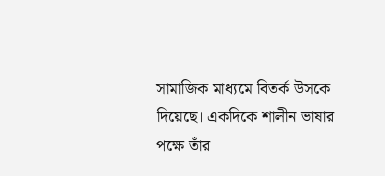সামাজিক মাধ্যমে বিতর্ক উসকে দিয়েছে। একদিকে শালীন ভাষার পক্ষে তাঁর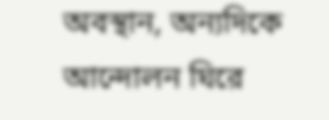অবস্থান, অন্যদিকে আন্দোলন ঘিরে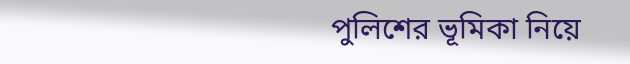পুলিশের ভূমিকা নিয়ে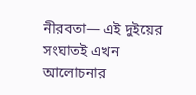নীরবতা— এই দুইয়ের সংঘাতই এখন আলোচনার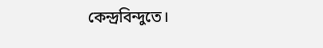কেন্দ্রবিন্দুতে।